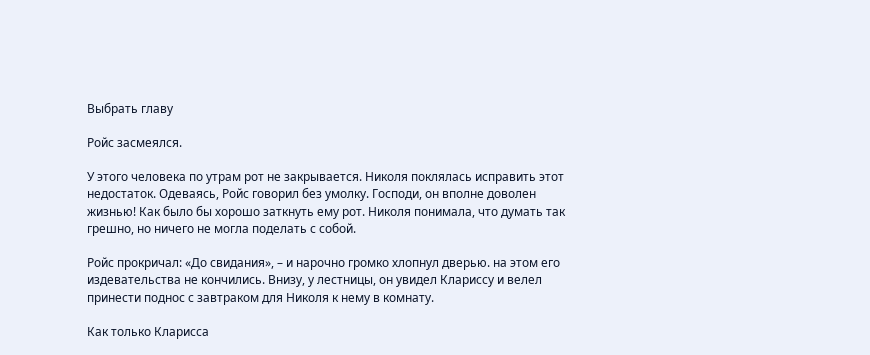Выбрать главу

Ройс засмеялся.

У этого человека по утрам рот не закрывается. Николя поклялась исправить этот недостаток. Одеваясь, Ройс говорил без умолку. Господи, он вполне доволен жизнью! Как было бы хорошо заткнуть ему рот. Николя понимала, что думать так грешно, но ничего не могла поделать с собой.

Ройс прокричал: «До свидания», – и нарочно громко хлопнул дверью. на этом его издевательства не кончились. Внизу, у лестницы, он увидел Клариссу и велел принести поднос с завтраком для Николя к нему в комнату.

Как только Кларисса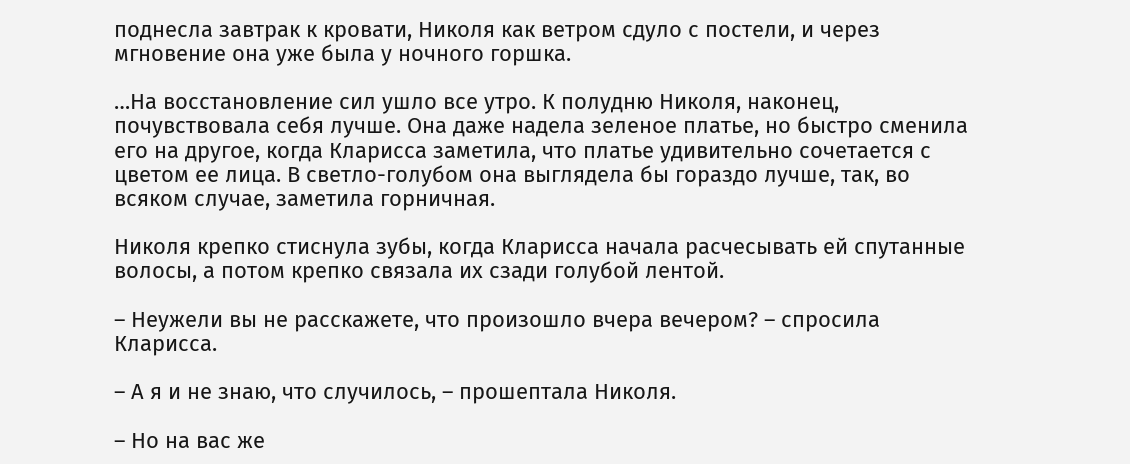поднесла завтрак к кровати, Николя как ветром сдуло с постели, и через мгновение она уже была у ночного горшка.

…На восстановление сил ушло все утро. К полудню Николя, наконец, почувствовала себя лучше. Она даже надела зеленое платье, но быстро сменила его на другое, когда Кларисса заметила, что платье удивительно сочетается с цветом ее лица. В светло-голубом она выглядела бы гораздо лучше, так, во всяком случае, заметила горничная.

Николя крепко стиснула зубы, когда Кларисса начала расчесывать ей спутанные волосы, а потом крепко связала их сзади голубой лентой.

– Неужели вы не расскажете, что произошло вчера вечером? – спросила Кларисса.

– А я и не знаю, что случилось, – прошептала Николя.

– Но на вас же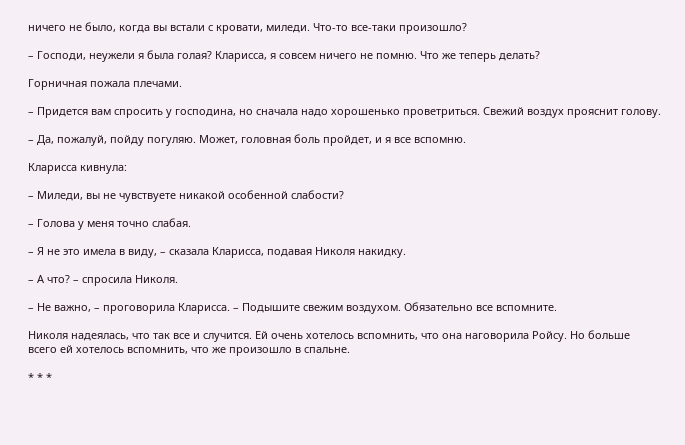ничего не было, когда вы встали с кровати, миледи. Что-то все-таки произошло?

– Господи, неужели я была голая? Кларисса, я совсем ничего не помню. Что же теперь делать?

Горничная пожала плечами.

– Придется вам спросить у господина, но сначала надо хорошенько проветриться. Свежий воздух прояснит голову.

– Да, пожалуй, пойду погуляю. Может, головная боль пройдет, и я все вспомню.

Кларисса кивнула:

– Миледи, вы не чувствуете никакой особенной слабости?

– Голова у меня точно слабая.

– Я не это имела в виду, – сказала Кларисса, подавая Николя накидку.

– А что? – спросила Николя.

– Не важно, – проговорила Кларисса. – Подышите свежим воздухом. Обязательно все вспомните.

Николя надеялась, что так все и случится. Ей очень хотелось вспомнить, что она наговорила Ройсу. Но больше всего ей хотелось вспомнить, что же произошло в спальне.

* * *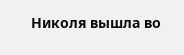Николя вышла во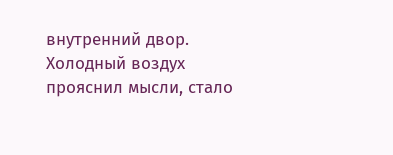внутренний двор. Холодный воздух прояснил мысли, стало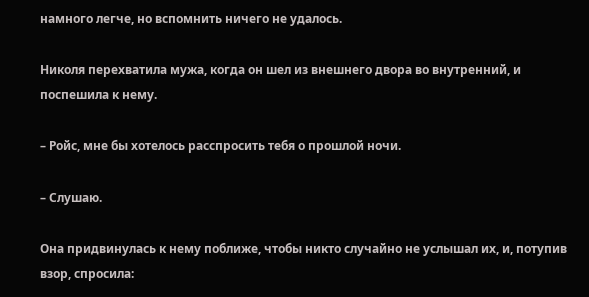намного легче, но вспомнить ничего не удалось.

Николя перехватила мужа, когда он шел из внешнего двора во внутренний, и поспешила к нему.

– Ройс, мне бы хотелось расспросить тебя о прошлой ночи.

– Слушаю.

Она придвинулась к нему поближе, чтобы никто случайно не услышал их, и, потупив взор, спросила: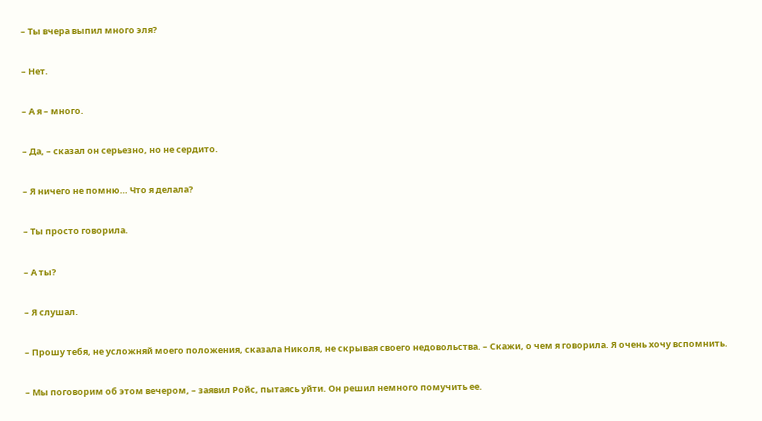– Ты вчера выпил много эля?

– Нет.

– А я – много.

– Да, – сказал он серьезно, но не сердито.

– Я ничего не помню… Что я делала?

– Ты просто говорила.

– А ты?

– Я слушал.

– Прошу тебя, не усложняй моего положения, сказала Николя, не скрывая своего недовольства. – Скажи, о чем я говорила. Я очень хочу вспомнить.

– Мы поговорим об этом вечером, – заявил Ройс, пытаясь уйти. Он решил немного помучить ее.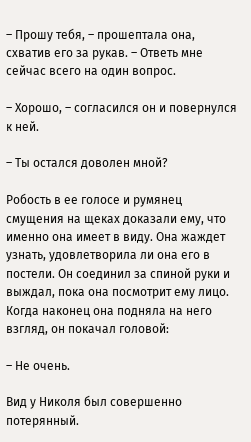– Прошу тебя, – прошептала она, схватив его за рукав. – Ответь мне сейчас всего на один вопрос.

– Хорошо, – согласился он и повернулся к ней.

– Ты остался доволен мной?

Робость в ее голосе и румянец смущения на щеках доказали ему, что именно она имеет в виду. Она жаждет узнать, удовлетворила ли она его в постели. Он соединил за спиной руки и выждал, пока она посмотрит ему лицо. Когда наконец она подняла на него взгляд, он покачал головой:

– Не очень.

Вид у Николя был совершенно потерянный.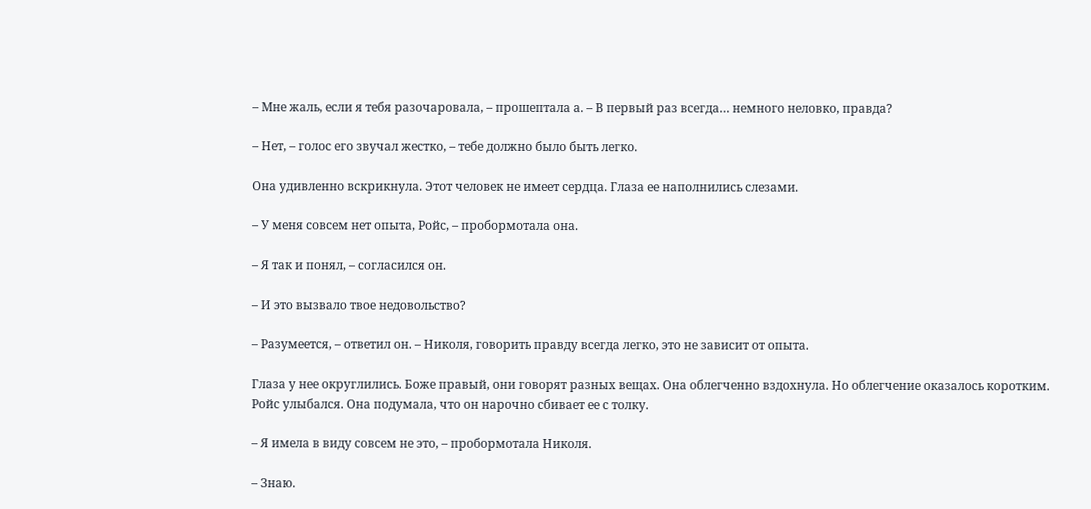– Мне жаль, если я тебя разочаровала, – прошептала а. – В первый раз всегда… немного неловко, правда?

– Нет, – голос его звучал жестко, – тебе должно было быть легко.

Она удивленно вскрикнула. Этот человек не имеет сердца. Глаза ее наполнились слезами.

– У меня совсем нет опыта, Ройс, – пробормотала она.

– Я так и понял, – согласился он.

– И это вызвало твое недовольство?

– Разумеется, – ответил он. – Николя, говорить правду всегда легко, это не зависит от опыта.

Глаза у нее округлились. Боже правый, они говорят разных вещах. Она облегченно вздохнула. Но облегчение оказалось коротким. Ройс улыбался. Она подумала, что он нарочно сбивает ее с толку.

– Я имела в виду совсем не это, – пробормотала Николя.

– Знаю.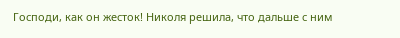Господи, как он жесток! Николя решила, что дальше с ним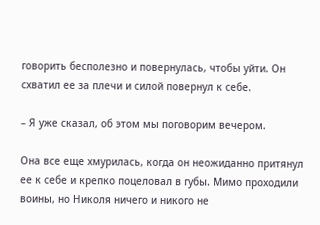говорить бесполезно и повернулась, чтобы уйти. Он схватил ее за плечи и силой повернул к себе.

– Я уже сказал, об этом мы поговорим вечером.

Она все еще хмурилась, когда он неожиданно притянул ее к себе и крепко поцеловал в губы. Мимо проходили воины, но Николя ничего и никого не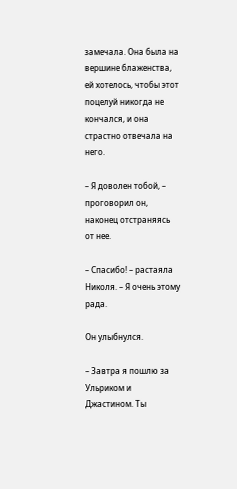замечала. Она была на вершине блаженства, ей хотелось, чтобы этот поцелуй никогда не кончался, и она страстно отвечала на него.

– Я доволен тобой, – проговорил он, наконец отстраняясь от нее.

– Спасибо! – растаяла Николя. – Я очень этому рада.

Он улыбнулся.

– Завтра я пошлю за Ульриком и Джастином. Ты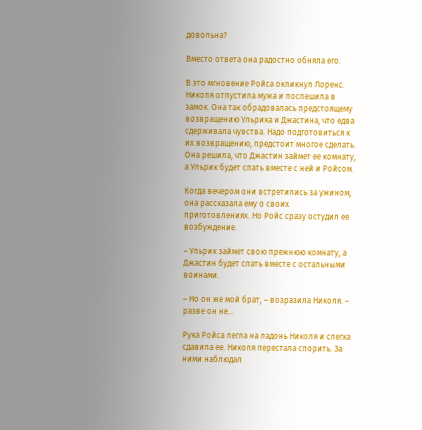довольна?

Вместо ответа она радостно обняла его.

В это мгновение Ройса окликнул Лоренс. Николя отпустила мужа и поспешила в замок. Она так обрадовалась предстоящему возвращению Ульрика и Джастина, что едва сдерживала чувства. Надо подготовиться к их возвращению, предстоит многое сделать. Она решила, что Джастин займет ее комнату, а Ульрик будет спать вместе с ней и Ройсом.

Когда вечером они встретились за ужином, она рассказала ему о своих приготовлениях. Но Ройс сразу остудил ее возбуждение.

– Ульрик займет свою прежнюю комнату, а Джастин будет спать вместе с остальными воинами.

– Но он же мой брат, – возразила Николя. – разве он не…

Рука Ройса легла на ладонь Николя и слегка сдавила ее. Николя перестала спорить. За ними наблюдал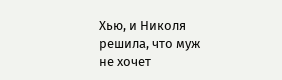Хью, и Николя решила, что муж не хочет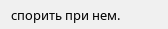спорить при нем.